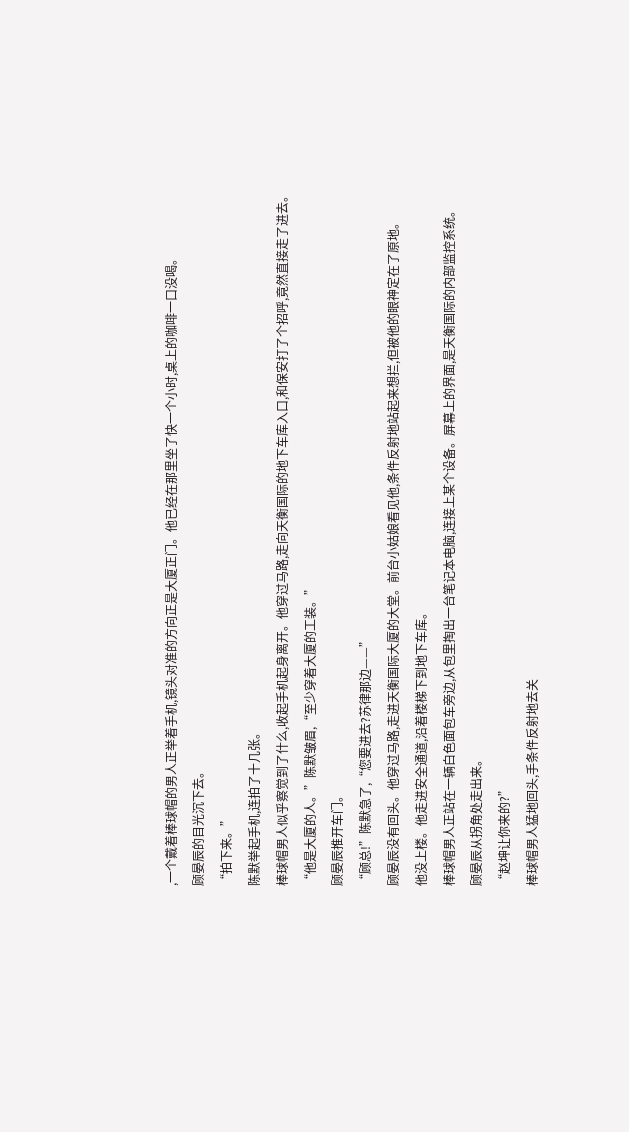,一个戴着棒球帽的男人正举着手机,镜头对准的方向正是大厦正门。他已经在那里坐了快一个小时,桌上的咖啡一口没喝。
顾晏辰的目光沉下去。
“拍下来。”
陈默举起手机,连拍了十几张。
棒球帽男人似乎察觉到了什么,收起手机起身离开。他穿过马路,走向天衡国际的地下车库入口,和保安打了个招呼,竟然直接走了进去。
“他是大厦的人。”陈默皱眉,“至少穿着大厦的工装。”
顾晏辰推开车门。
“顾总!”陈默急了,“您要进去?苏律那边——”
顾晏辰没有回头。他穿过马路,走进天衡国际大厦的大堂。前台小姑娘看见他,条件反射地站起来想拦,但被他的眼神定在了原地。
他没上楼。他走进安全通道,沿着楼梯下到地下车库。
棒球帽男人正站在一辆白色面包车旁边,从包里掏出一台笔记本电脑,连接上某个设备。屏幕上的界面,是天衡国际的内部监控系统。
顾晏辰从拐角处走出来。
“赵坤让你来的?”
棒球帽男人猛地回头,手条件反射地去关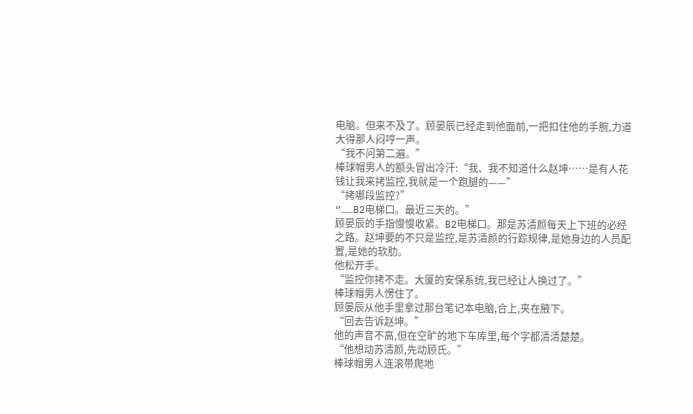电脑。但来不及了。顾晏辰已经走到他面前,一把扣住他的手腕,力道大得那人闷哼一声。
“我不问第二遍。”
棒球帽男人的额头冒出冷汗:“我、我不知道什么赵坤……是有人花钱让我来拷监控,我就是一个跑腿的——”
“拷哪段监控?”
“……B2电梯口。最近三天的。”
顾晏辰的手指慢慢收紧。B2电梯口。那是苏清颜每天上下班的必经之路。赵坤要的不只是监控,是苏清颜的行踪规律,是她身边的人员配置,是她的软肋。
他松开手。
“监控你拷不走。大厦的安保系统,我已经让人换过了。”
棒球帽男人愣住了。
顾晏辰从他手里拿过那台笔记本电脑,合上,夹在腋下。
“回去告诉赵坤。”
他的声音不高,但在空旷的地下车库里,每个字都清清楚楚。
“他想动苏清颜,先动顾氏。”
棒球帽男人连滚带爬地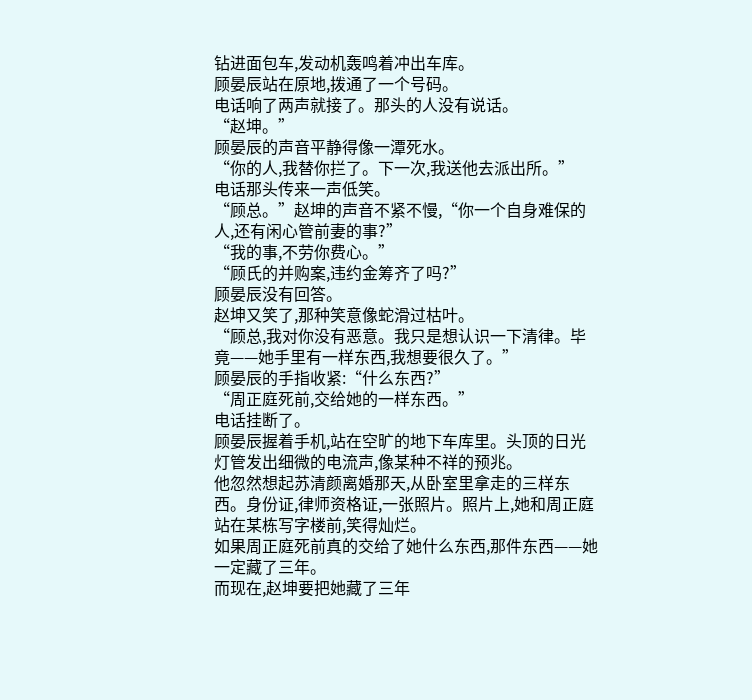钻进面包车,发动机轰鸣着冲出车库。
顾晏辰站在原地,拨通了一个号码。
电话响了两声就接了。那头的人没有说话。
“赵坤。”
顾晏辰的声音平静得像一潭死水。
“你的人,我替你拦了。下一次,我送他去派出所。”
电话那头传来一声低笑。
“顾总。”赵坤的声音不紧不慢,“你一个自身难保的人,还有闲心管前妻的事?”
“我的事,不劳你费心。”
“顾氏的并购案,违约金筹齐了吗?”
顾晏辰没有回答。
赵坤又笑了,那种笑意像蛇滑过枯叶。
“顾总,我对你没有恶意。我只是想认识一下清律。毕竟——她手里有一样东西,我想要很久了。”
顾晏辰的手指收紧:“什么东西?”
“周正庭死前,交给她的一样东西。”
电话挂断了。
顾晏辰握着手机,站在空旷的地下车库里。头顶的日光灯管发出细微的电流声,像某种不祥的预兆。
他忽然想起苏清颜离婚那天,从卧室里拿走的三样东西。身份证,律师资格证,一张照片。照片上,她和周正庭站在某栋写字楼前,笑得灿烂。
如果周正庭死前真的交给了她什么东西,那件东西——她一定藏了三年。
而现在,赵坤要把她藏了三年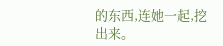的东西,连她一起,挖出来。